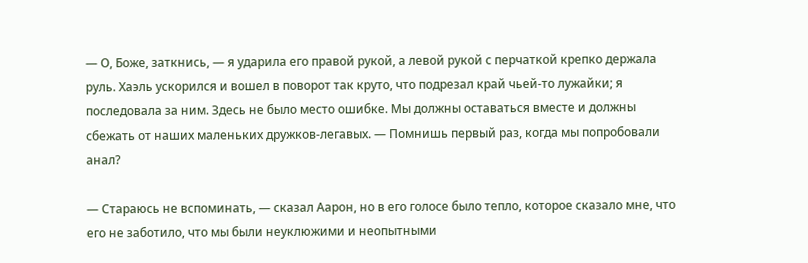— О, Боже, заткнись, — я ударила его правой рукой, а левой рукой с перчаткой крепко держала руль. Хаэль ускорился и вошел в поворот так круто, что подрезал край чьей-то лужайки; я последовала за ним. Здесь не было место ошибке. Мы должны оставаться вместе и должны сбежать от наших маленьких дружков-легавых. — Помнишь первый раз, когда мы попробовали анал?

— Стараюсь не вспоминать, — сказал Аарон, но в его голосе было тепло, которое сказало мне, что его не заботило, что мы были неуклюжими и неопытными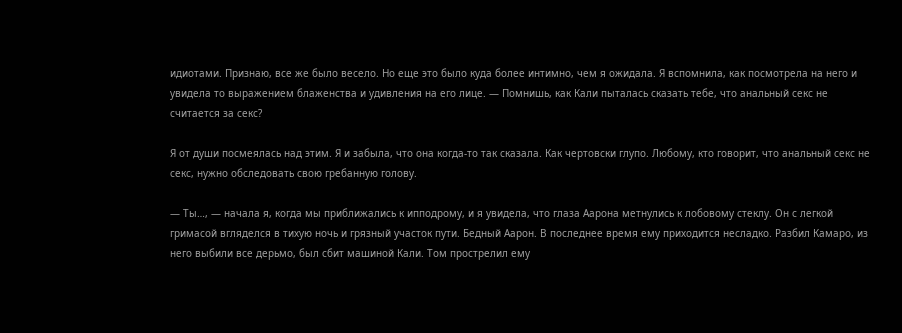идиотами. Признаю, все же было весело. Но еще это было куда более интимно, чем я ожидала. Я вспомнила, как посмотрела на него и увидела то выражением блаженства и удивления на его лице. — Помнишь, как Кали пыталась сказать тебе, что анальный секс не считается за секс?

Я от души посмеялась над этим. Я и забыла, что она когда-то так сказала. Как чертовски глупо. Любому, кто говорит, что анальный секс не секс, нужно обследовать свою гребанную голову.

— Ты…, — начала я, когда мы приближались к ипподрому, и я увидела, что глаза Аарона метнулись к лобовому стеклу. Он с легкой гримасой вгляделся в тихую ночь и грязный участок пути. Бедный Аарон. В последнее время ему приходится несладко. Разбил Камаро, из него выбили все дерьмо, был сбит машиной Кали. Том прострелил ему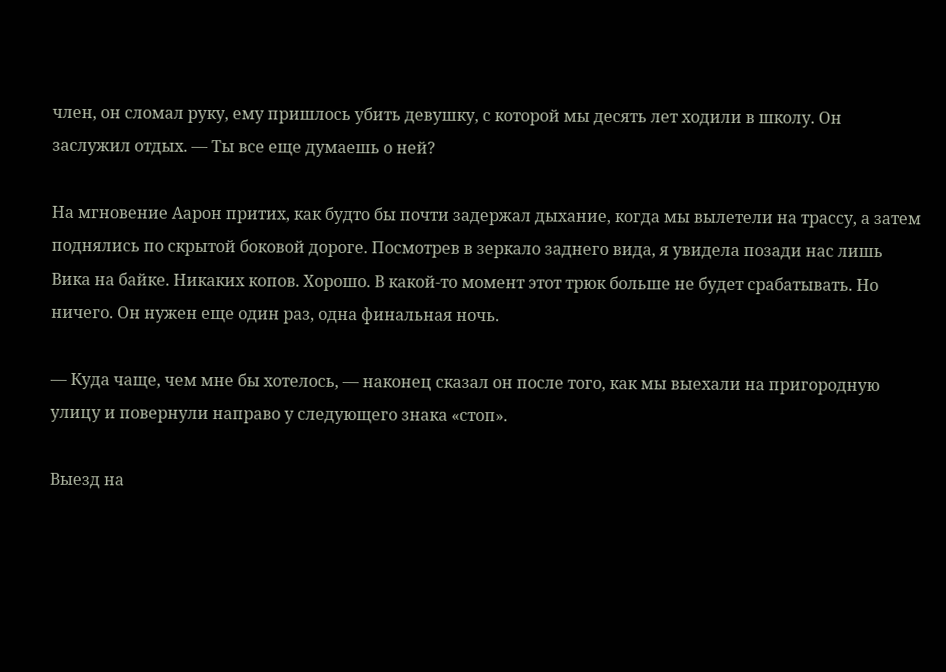член, он сломал руку, ему пришлось убить девушку, с которой мы десять лет ходили в школу. Он заслужил отдых. — Ты все еще думаешь о ней?

На мгновение Аарон притих, как будто бы почти задержал дыхание, когда мы вылетели на трассу, а затем поднялись по скрытой боковой дороге. Посмотрев в зеркало заднего вида, я увидела позади нас лишь Вика на байке. Никаких копов. Хорошо. В какой-то момент этот трюк больше не будет срабатывать. Но ничего. Он нужен еще один раз, одна финальная ночь.

— Куда чаще, чем мне бы хотелось, — наконец сказал он после того, как мы выехали на пригородную улицу и повернули направо у следующего знака «стоп».

Выезд на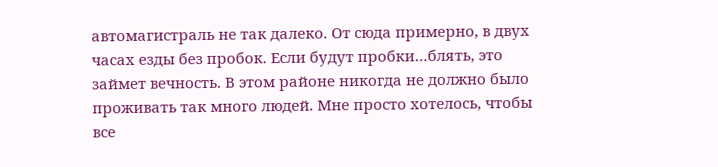автомагистраль не так далеко. От сюда примерно, в двух часах езды без пробок. Если будут пробки…блять, это займет вечность. В этом районе никогда не должно было проживать так много людей. Мне просто хотелось, чтобы все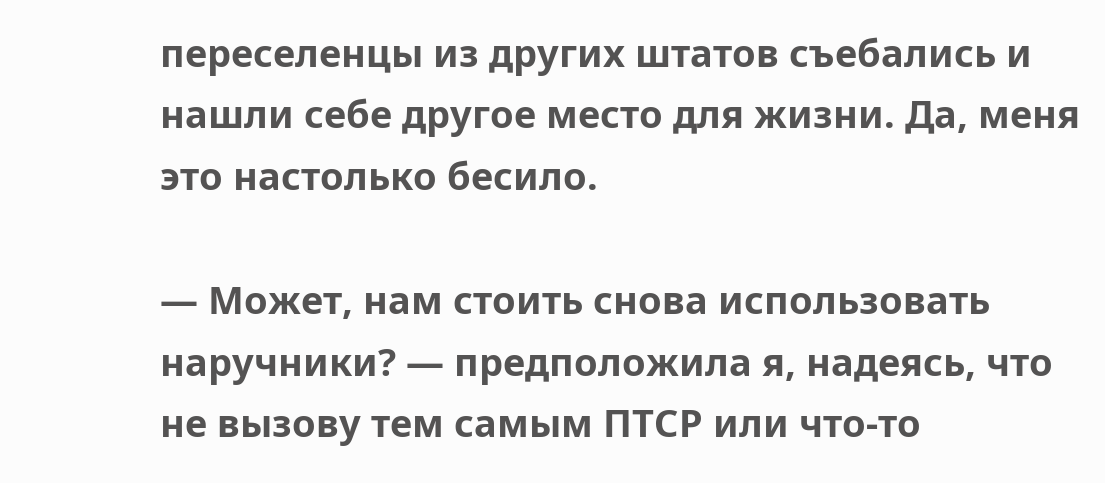переселенцы из других штатов съебались и нашли себе другое место для жизни. Да, меня это настолько бесило.

— Может, нам стоить снова использовать наручники? — предположила я, надеясь, что не вызову тем самым ПТСР или что-то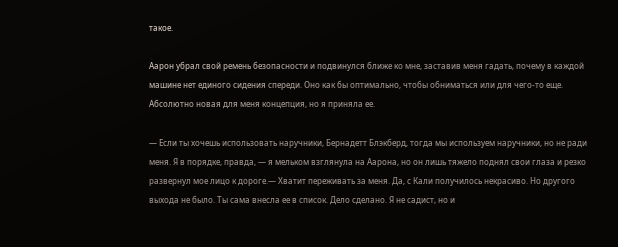такое.

Аарон убрал свой ремень безопасности и подвинулся ближе ко мне, заставив меня гадать, почему в каждой машине нет единого сидения спереди. Оно как бы оптимально, чтобы обниматься или для чего-то еще. Абсолютно новая для меня концепция, но я приняла ее.

— Если ты хочешь использовать наручники, Бернадетт Блэкберд, тогда мы используем наручники, но не ради меня. Я в порядке, правда, — я мельком взглянула на Аарона, но он лишь тяжело поднял свои глаза и резко развернул мое лицо к дороге.— Хватит переживать за меня. Да, с Кали получилось некрасиво. Но другого выхода не было. Ты сама внесла ее в список. Дело сделано. Я не садист, но и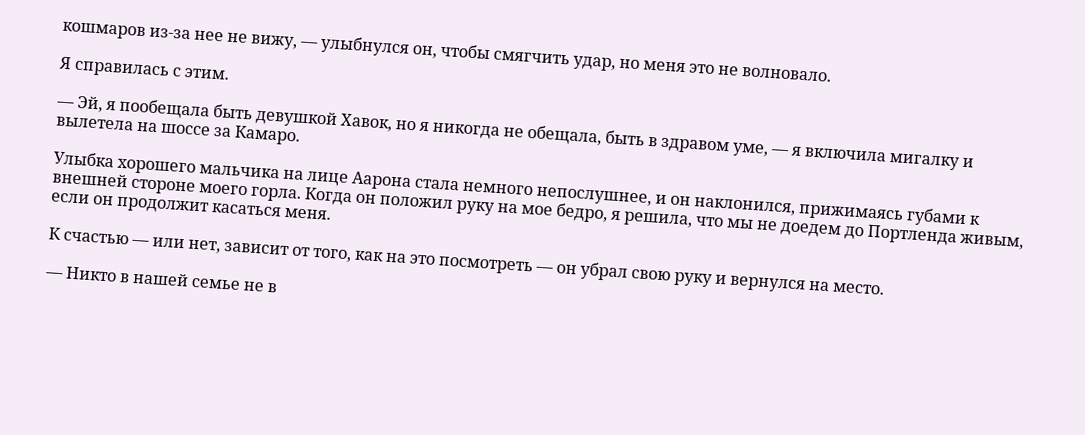кошмаров из-за нее не вижу, — улыбнулся он, чтобы смягчить удар, но меня это не волновало.

Я справилась с этим.

— Эй, я пообещала быть девушкой Хавок, но я никогда не обещала, быть в здравом уме, — я включила мигалку и вылетела на шоссе за Камаро.

Улыбка хорошего мальчика на лице Аарона стала немного непослушнее, и он наклонился, прижимаясь губами к внешней стороне моего горла. Когда он положил руку на мое бедро, я решила, что мы не доедем до Портленда живым, если он продолжит касаться меня.

К счастью — или нет, зависит от того, как на это посмотреть — он убрал свою руку и вернулся на место.

— Никто в нашей семье не в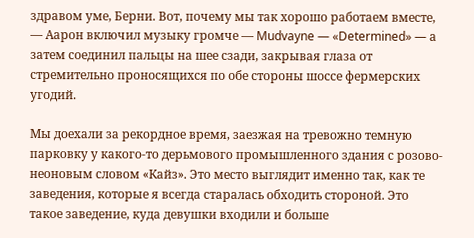здравом уме, Берни. Вот, почему мы так хорошо работаем вместе, — Аарон включил музыку громче — Mudvayne — «Determined» — а затем соединил пальцы на шее сзади, закрывая глаза от стремительно проносящихся по обе стороны шоссе фермерских угодий.

Мы доехали за рекордное время, заезжая на тревожно темную парковку у какого-то дерьмового промышленного здания с розово-неоновым словом «Кайз». Это место выглядит именно так, как те заведения, которые я всегда старалась обходить стороной. Это такое заведение, куда девушки входили и больше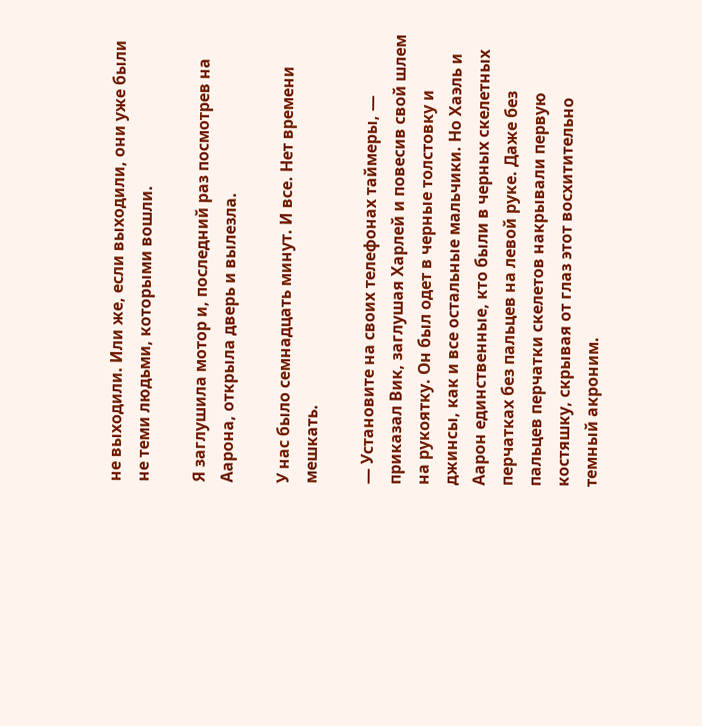не выходили. Или же, если выходили, они уже были не теми людьми, которыми вошли.

Я заглушила мотор и, последний раз посмотрев на Аарона, открыла дверь и вылезла.

У нас было семнадцать минут. И все. Нет времени мешкать.

— Установите на своих телефонах таймеры, — приказал Вик, заглушая Харлей и повесив свой шлем на рукоятку. Он был одет в черные толстовку и джинсы, как и все остальные мальчики. Но Хаэль и Аарон единственные, кто были в черных скелетных перчатках без пальцев на левой руке. Даже без пальцев перчатки скелетов накрывали первую костяшку, скрывая от глаз этот восхитительно темный акроним.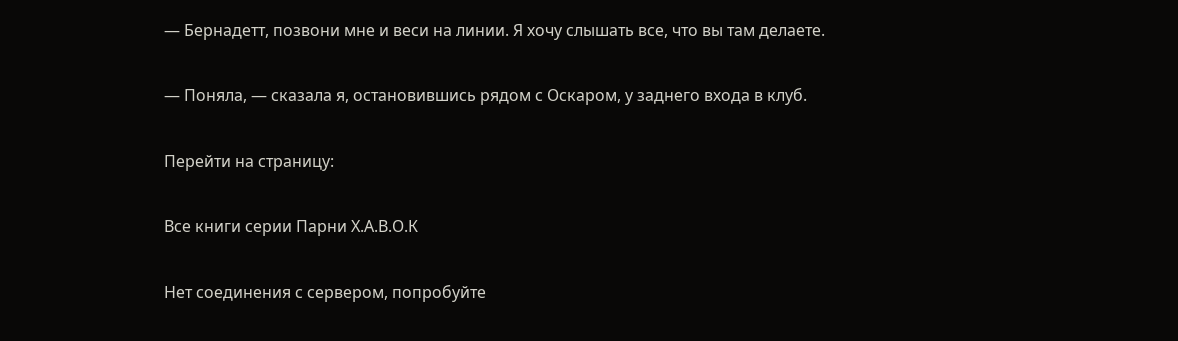— Бернадетт, позвони мне и веси на линии. Я хочу слышать все, что вы там делаете.

— Поняла, — сказала я, остановившись рядом с Оскаром, у заднего входа в клуб.

Перейти на страницу:

Все книги серии Парни Х.А.В.О.К

Нет соединения с сервером, попробуйте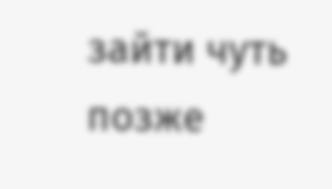зайти чуть позже